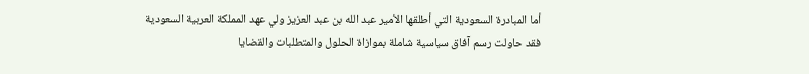أما المبادرة السعودية التي أطلقها الأمير عبد الله بن عبد العزيز ولي عهد المملكة العربية السعودية فقد حاولت رسم آفاق سياسية شاملة بموازاة الحلول والمتطلبات والقضايا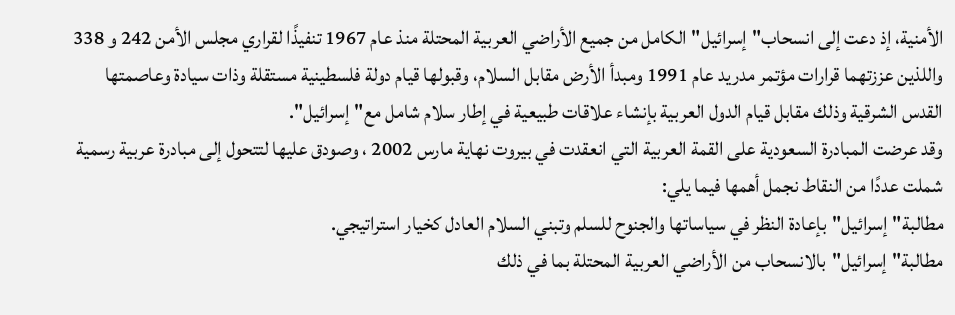الأمنية، إذ دعت إلى انسحاب"إسرائيل"الكامل من جميع الأراضي العربية المحتلة منذ عام 1967 تنفيذًا لقراري مجلس الأمن 242 و 338 واللذين عززتهما قرارات مؤتمر مدريد عام 1991 ومبدأ الأرض مقابل السلام، وقبولها قيام دولة فلسطينية مستقلة وذات سيادة وعاصمتها القدس الشرقية وذلك مقابل قيام الدول العربية بإنشاء علاقات طبيعية في إطار سلام شامل مع"إسرائيل".
وقد عرضت المبادرة السعودية على القمة العربية التي انعقدت في بيروت نهاية مارس 2002 ، وصودق عليها لتتحول إلى مبادرة عربية رسمية شملت عددًا من النقاط نجمل أهمها فيما يلي:
مطالبة"إسرائيل"بإعادة النظر في سياساتها والجنوح للسلم وتبني السلام العادل كخيار استراتيجي.
مطالبة"إسرائيل"بالانسحاب من الأراضي العربية المحتلة بما في ذلك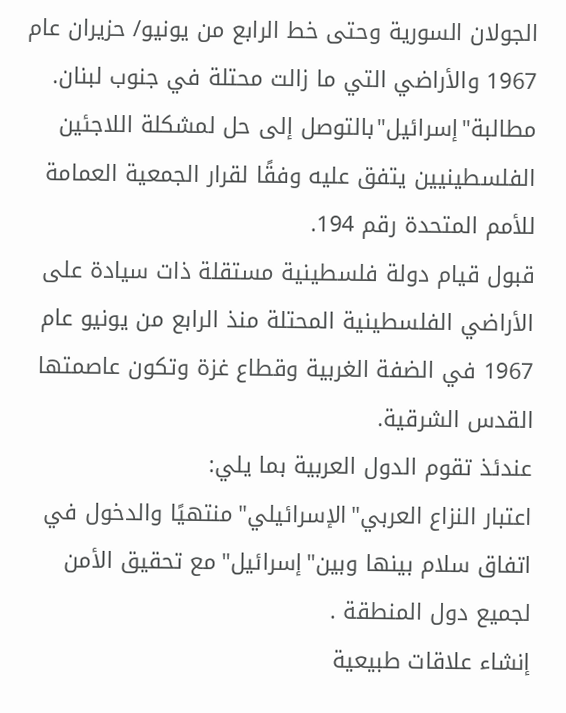الجولان السورية وحتى خط الرابع من يونيو/ حزيران عام 1967 والأراضي التي ما زالت محتلة في جنوب لبنان.
مطالبة"إسرائيل"بالتوصل إلى حل لمشكلة اللاجئين الفلسطينيين يتفق عليه وفقًا لقرار الجمعية العمامة للأمم المتحدة رقم 194.
قبول قيام دولة فلسطينية مستقلة ذات سيادة على الأراضي الفلسطينية المحتلة منذ الرابع من يونيو عام 1967 في الضفة الغربية وقطاع غزة وتكون عاصمتها القدس الشرقية.
عندئذ تقوم الدول العربية بما يلي:
اعتبار النزاع العربي"الإسرائيلي"منتهيًا والدخول في اتفاق سلام بينها وبين"إسرائيل"مع تحقيق الأمن لجميع دول المنطقة .
إنشاء علاقات طبيعية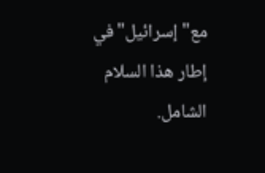مع"إسرائيل"في إطار هذا السلام الشامل.